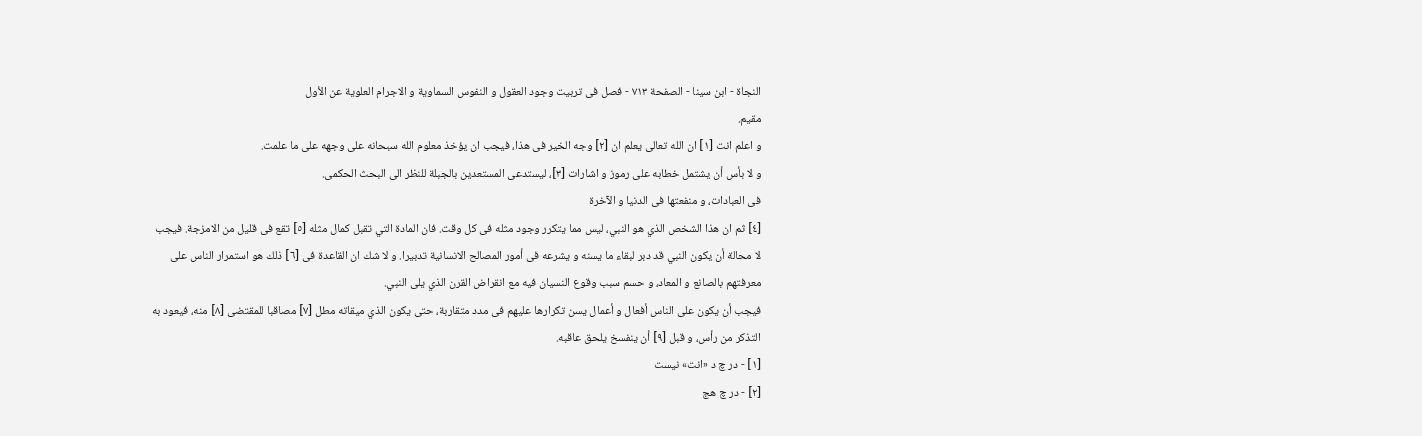النجاة - ابن سينا - الصفحة ٧١٣ - فصل فى تربيت وجود العقول و النفوس السماوية و الاجرام العلوية عن الأول
مقيم.
و اعلم انت [١] ان الله تعالى يعلم ان [٢] وجه الخير فى هذا، فيجب ان يؤخذ معلوم الله سبحانه على وجهه على ما علمت.
و لا بأس أن يشتمل خطابه على رموز و اشارات [٣]، ليستدعى المستعدين بالجبلة للنظر الى البحث الحكمى.
فى العبادات، و منفعتها فى الدنيا و الآخرة
[٤] ثم ان هذا الشخص الذي هو النبي، ليس مما يتكرر وجود مثله فى كل وقت. فان المادة التي تقبل كمال مثله [٥] تقع فى قليل من الامزجة. فيجب لا محالة أن يكون النبي قد دبر لبقاء ما يسنه و يشرعه فى أمور المصالح الانسانية تدبيرا. و لا شك ان القاعدة فى [٦] ذلك هو استمرار الناس على معرفتهم بالصانع و المعاد، و حسم سبب وقوع النسيان فيه مع انقراض القرن الذي يلى النبي.
فيجب أن يكون على الناس أفعال و أعمال يسن تكرارها عليهم فى مدد متقاربة، حتى يكون الذي ميقاته مطل [٧] مصاقبا للمقتضى [٨] منه، فيعود به التذكر من رأس، و قبل [٩] أن ينفسخ يلحق عاقبه.
[١] - در چ د «انت» نيست
[٢] - در چ هج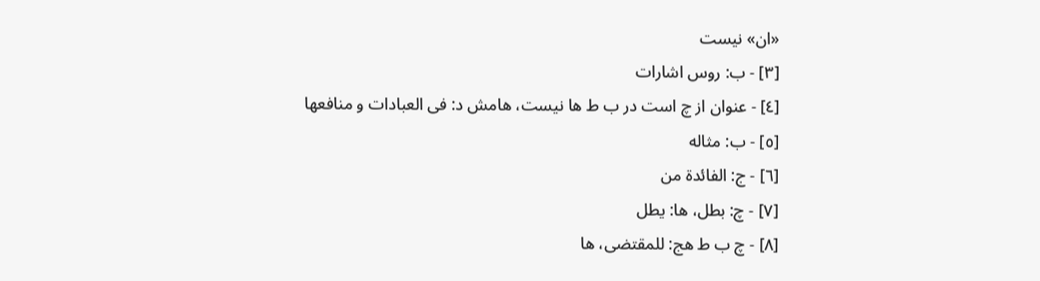«ان» نيست
[٣] - ب: روس اشارات
[٤] - عنوان از چ است در ب ط ها نيست، هامش د: فى العبادات و منافعها
[٥] - ب: مثاله
[٦] - ج: الفائدة من
[٧] - چ: بطل، ها: يطل
[٨] - چ ب ط هج: للمقتضى، ها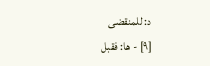د: للمنقضى
[٩] - ها: فقبل